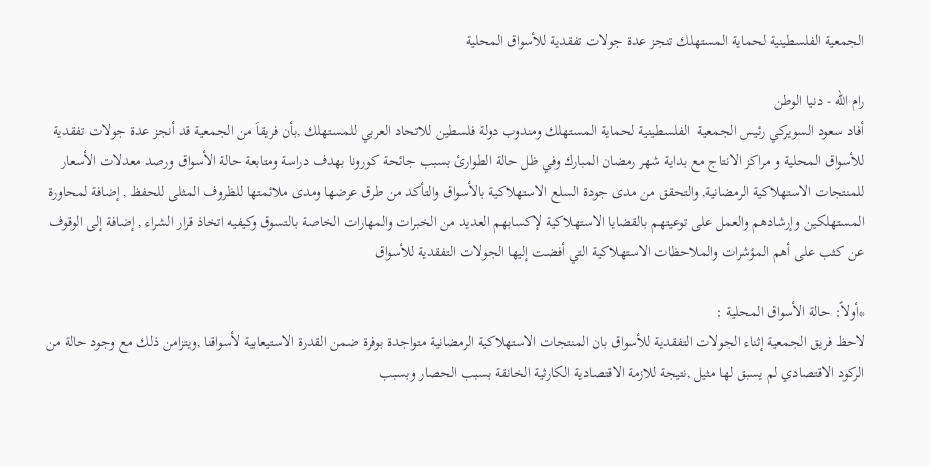الجمعية الفلسطينية لحماية المستهلك تنجز عدة جولات تفقدية للأسواق المحلية

رام الله - دنيا الوطن
أفاد سعود السويركي رئيس الجمعية  الفلسطينية لحماية المستهلك ومندوب دولة فلسطين للاتحاد العربي للمستهلك ,بأن فريقاَ من الجمعية قد أنجز عدة جولات تفقدية للأسواق المحلية و مراكز الانتاج مع بداية شهر رمضان المبارك وفي ظل حالة الطوارئ بسبب جائحة كورونا بهدف دراسة ومتابعة حالة الأسواق ورصد معدلات الأسعار للمنتجات الاستهلاكية الرمضانية, والتحقق من مدى جودة السلع الاستهلاكية بالأسواق والتأكد من طرق عرضها ومدى ملائمتها للظروف المثلى للحفظ , إضافة لمحاورة المستهلكين وإرشادهم والعمل على توعيتهم بالقضايا الاستهلاكية لإكسابهم العديد من الخبرات والمهارات الخاصة بالتسوق وكيفيه اتخاذ قرار الشراء , إضافة إلى الوقوف عن كثب على أهم المؤشرات والملاحظات الاستهلاكية التي أفضت إليها الجولات التفقدية للأسواق

*أولاً: حالة الأسواق المحلية :
لاحظ فريق الجمعية إثناء الجولات التفقدية للأسواق بان المنتجات الاستهلاكية الرمضانية متواجدة بوفرة ضمن القدرة الاستيعابية لأسواقنا ,ويتزامن ذلك مع وجود حالة من الركود الاقتصادي لم يسبق لها مثيل ,نتيجة للازمة الاقتصادية الكارثية الخانقة بسبب الحصار وبسبب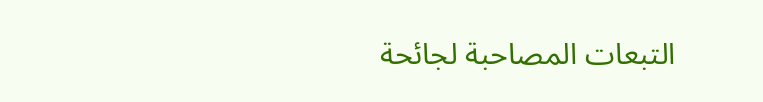التبعات المصاحبة لجائحة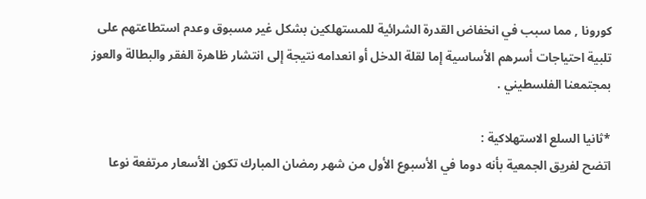كورونا , مما سبب في انخفاض القدرة الشرائية للمستهلكين بشكل غير مسبوق وعدم استطاعتهم على تلبية احتياجات أسرهم الأساسية إما لقلة الدخل أو انعدامه نتيجة إلى انتشار ظاهرة الفقر والبطالة والعوز بمجتمعنا الفلسطيني .

*ثانيا السلع الاستهلاكية :
اتضح لفريق الجمعية بأنه دوما في الأسبوع الأول من شهر رمضان المبارك تكون الأسعار مرتفعة نوعا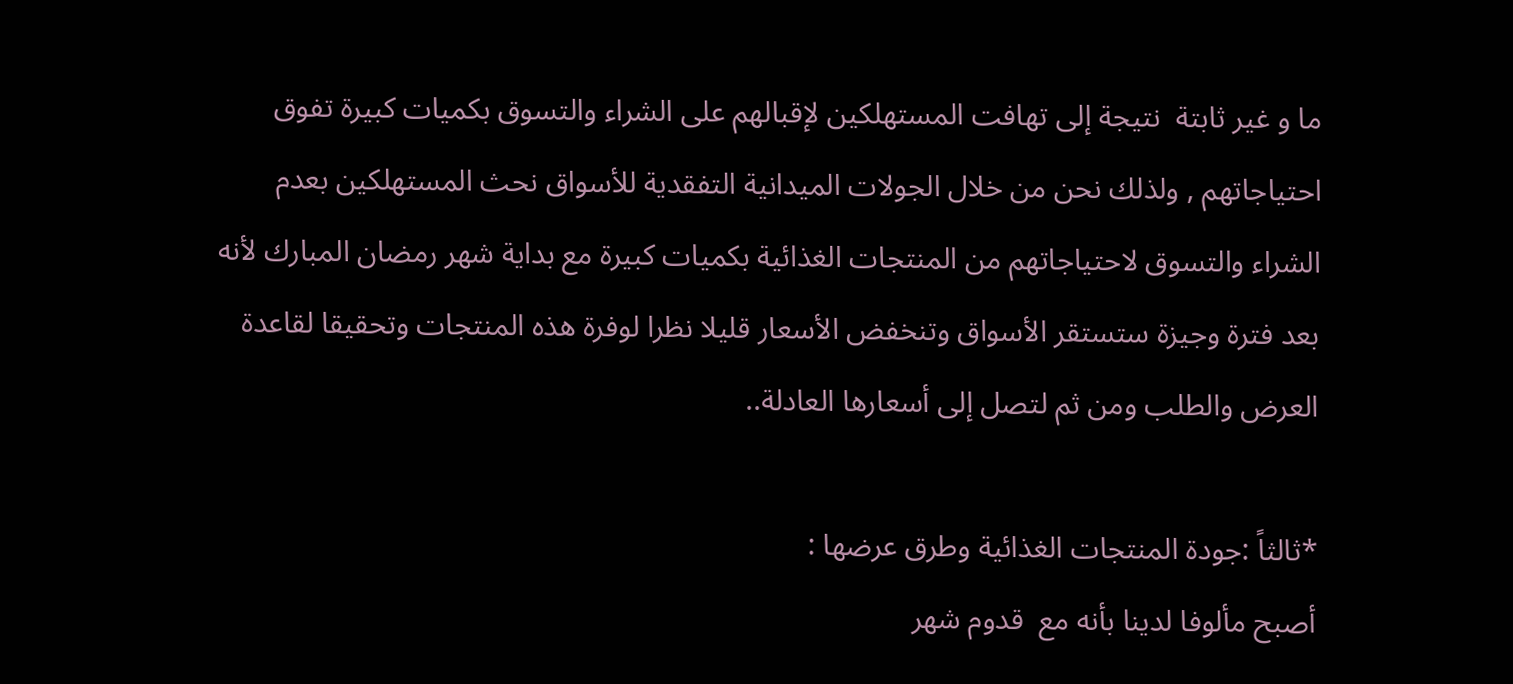ما و غير ثابتة  نتيجة إلى تهافت المستهلكين لإقبالهم على الشراء والتسوق بكميات كبيرة تفوق احتياجاتهم , ولذلك نحن من خلال الجولات الميدانية التفقدية للأسواق نحث المستهلكين بعدم الشراء والتسوق لاحتياجاتهم من المنتجات الغذائية بكميات كبيرة مع بداية شهر رمضان المبارك لأنه بعد فترة وجيزة ستستقر الأسواق وتنخفض الأسعار قليلا نظرا لوفرة هذه المنتجات وتحقيقا لقاعدة العرض والطلب ومن ثم لتصل إلى أسعارها العادلة..

*ثالثاً :جودة المنتجات الغذائية وطرق عرضها :
أصبح مألوفا لدينا بأنه مع  قدوم شهر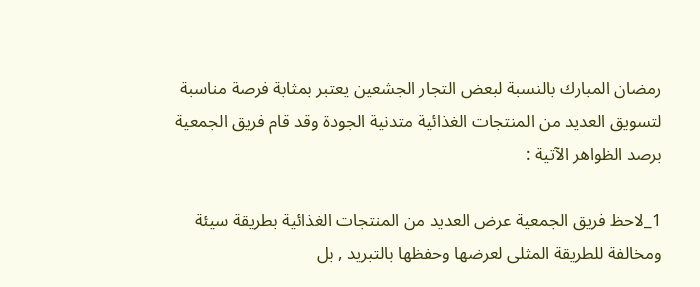رمضان المبارك بالنسبة لبعض التجار الجشعين يعتبر بمثابة فرصة مناسبة لتسويق العديد من المنتجات الغذائية متدنية الجودة وقد قام فريق الجمعية برصد الظواهر الآتية :

1_لاحظ فريق الجمعية عرض العديد من المنتجات الغذائية بطريقة سيئة ومخالفة للطريقة المثلى لعرضها وحفظها بالتبريد , بل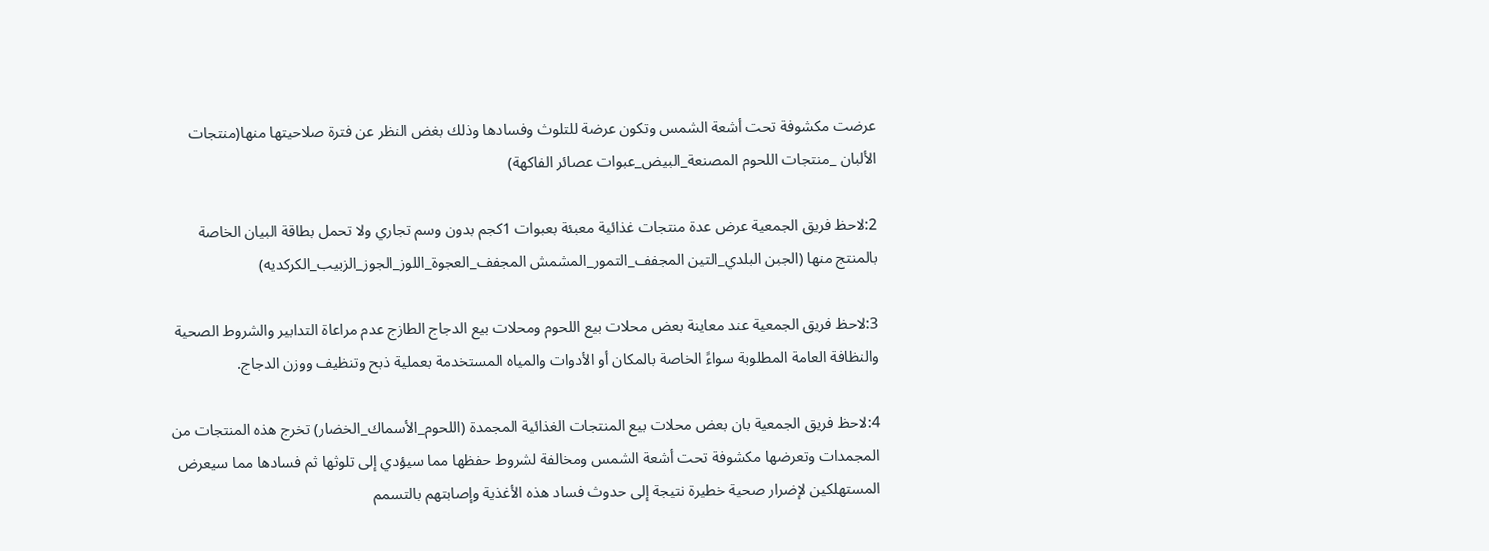عرضت مكشوفة تحت أشعة الشمس وتكون عرضة للتلوث وفسادها وذلك بغض النظر عن فترة صلاحيتها منها(منتجات الألبان _منتجات اللحوم المصنعة_البيض_عبوات عصائر الفاكهة)

2:لاحظ فريق الجمعية عرض عدة منتجات غذائية معبئة بعبوات 1كجم بدون وسم تجاري ولا تحمل بطاقة البيان الخاصة بالمنتج منها (الجبن البلدي_التين المجفف_التمور_المشمش المجفف_العجوة_اللوز_الجوز_الزبيب_الكركديه)

3:لاحظ فريق الجمعية عند معاينة بعض محلات بيع اللحوم ومحلات بيع الدجاج الطازج عدم مراعاة التدابير والشروط الصحية والنظافة العامة المطلوبة سواءً الخاصة بالمكان أو الأدوات والمياه المستخدمة بعملية ذبح وتنظيف ووزن الدجاج.

4:لاحظ فريق الجمعية بان بعض محلات بيع المنتجات الغذائية المجمدة (اللحوم_الأسماك_الخضار) تخرج هذه المنتجات من المجمدات وتعرضها مكشوفة تحت أشعة الشمس ومخالفة لشروط حفظها مما سيؤدي إلى تلوثها ثم فسادها مما سيعرض المستهلكين لإضرار صحية خطيرة نتيجة إلى حدوث فساد هذه الأغذية وإصابتهم بالتسمم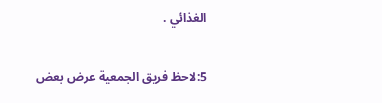الغذائي .

5:لاحظ فريق الجمعية عرض بعض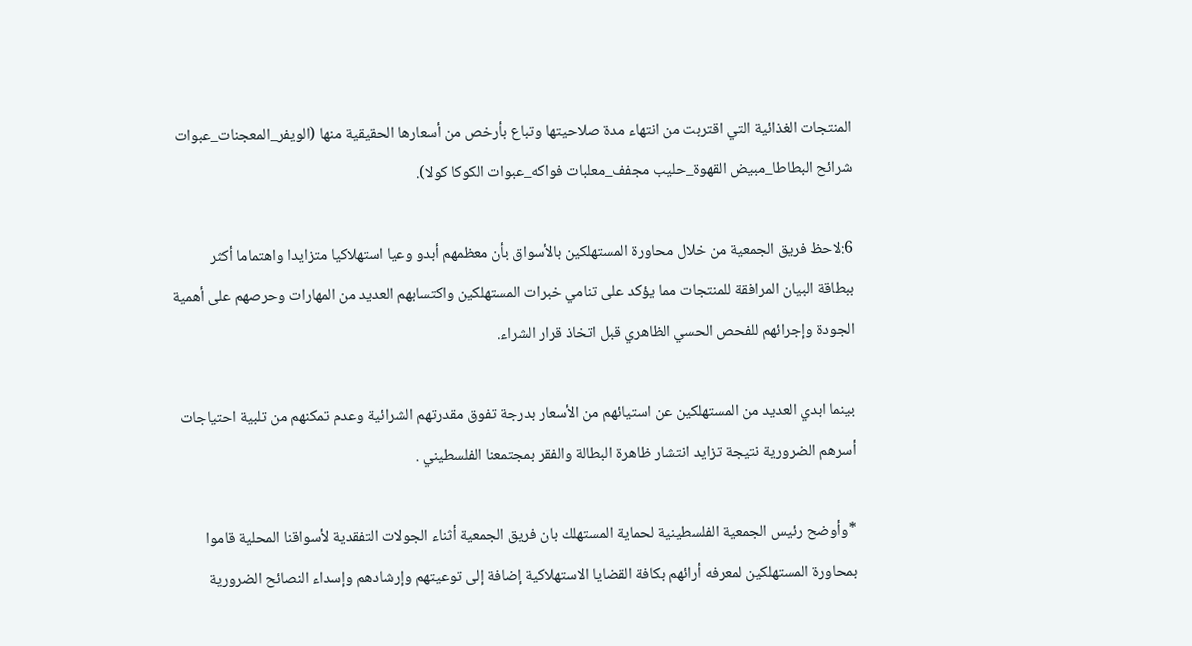المنتجات الغذائية التي اقتربت من انتهاء مدة صلاحيتها وتباع بأرخص من أسعارها الحقيقية منها (الويفر_المعجنات_عبوات شرائح البطاطا_مبيض القهوة_حليب مجفف_معلبات فواكه_عبوات الكوكا كولا).

6:لاحظ فريق الجمعية من خلال محاورة المستهلكين بالأسواق بأن معظمهم أبدو وعيا استهلاكيا متزايدا واهتماما أكثر ببطاقة البيان المرافقة للمنتجات مما يؤكد على تنامي خبرات المستهلكين واكتسابهم العديد من المهارات وحرصهم على أهمية الجودة وإجرائهم للفحص الحسي الظاهري قبل اتخاذ قرار الشراء.

بينما ابدي العديد من المستهلكين عن استيائهم من الأسعار بدرجة تفوق مقدرتهم الشرائية وعدم تمكنهم من تلبية احتياجات أسرهم الضرورية نتيجة تزايد انتشار ظاهرة البطالة والفقر بمجتمعنا الفلسطيني .

*وأوضح رئيس الجمعية الفلسطينية لحماية المستهلك بان فريق الجمعية أثناء الجولات التفقدية لأسواقنا المحلية قاموا بمحاورة المستهلكين لمعرفه أرائهم بكافة القضايا الاستهلاكية إضافة إلى توعيتهم وإرشادهم وإسداء النصائح الضرورية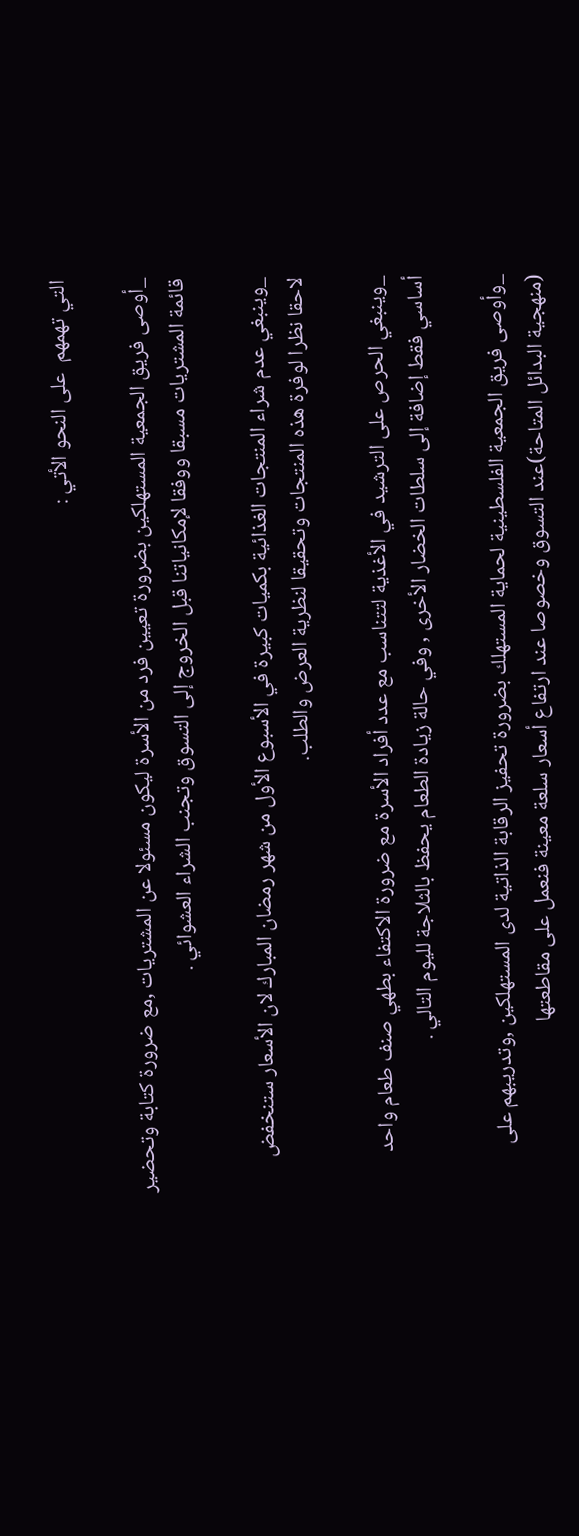التي تهمهم  على النحو الأتي :

_أوصى فريق الجمعية المستهلكين بضرورة تعيين فرد من الأسرة ليكون مسئولا عن المشتريات ,مع ضرورة كتابة وتحضير قائمة المشتريات مسبقا ووفقا لإمكانياتنا قبل الخروج إلى التسوق وتجنب الشراء العشوائي .

_وينبغي عدم شراء المنتجات الغذائية بكميات كبيرة في الأسبوع الأول من شهر رمضان المبارك لان الأسعار ستنخفض لاحقا نظرا لوفرة هذه المنتجات وتحقيقا لنظرية العرض والطلب.

_وينبغي الحرص على الترشيد في الأغذية لتتناسب مع عدد أفراد الأسرة مع ضرورة الاكتفاء بطهي صنف طعام واحد أساسي فقط إضافة إلى سلطات الخضار الأخرى , وفي حالة زيادة الطعام يحفظ بالثلاجة لليوم التالي .

_وأوصى فريق الجمعية الفلسطينية لحماية المستهلك بضرورة تحفيز الرقابة الذاتية لدى المستهلكين ,وتدريبهم على (منهجية البدائل المتاحة)عند التسوق وخصوصا عند ارتفاع أسعار سلعة معينة فنعمل على مقاطعتها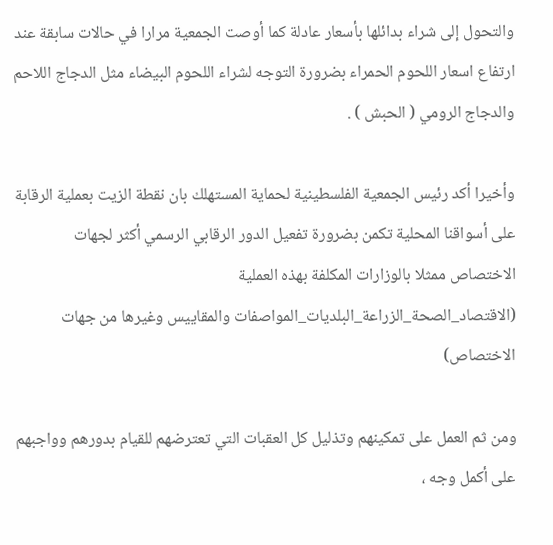والتحول إلى شراء بدائلها بأسعار عادلة كما أوصت الجمعية مرارا في حالات سابقة عند ارتفاع اسعار اللحوم الحمراء بضرورة التوجه لشراء اللحوم البيضاء مثل الدجاج اللاحم والدجاج الرومي ( الحبش ) .

وأخيرا أكد رئيس الجمعية الفلسطينية لحماية المستهلك بان نقطة الزيت بعملية الرقابة على أسواقنا المحلية تكمن بضرورة تفعيل الدور الرقابي الرسمي أكثر لجهات الاختصاص ممثلا بالوزارات المكلفة بهذه العملية (الاقتصاد_الصحة_الزراعة_البلديات_المواصفات والمقاييس وغيرها من جهات الاختصاص)

ومن ثم العمل على تمكينهم وتذليل كل العقبات التي تعترضهم للقيام بدورهم وواجبهم على أكمل وجه ،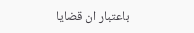باعتبار ان قضايا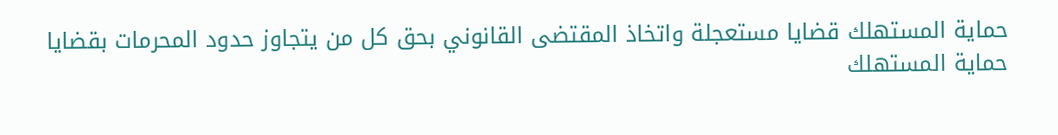حماية المستهلك قضايا مستعجلة واتخاذ المقتضى القانوني بحق كل من يتجاوز حدود المحرمات بقضايا حماية المستهلك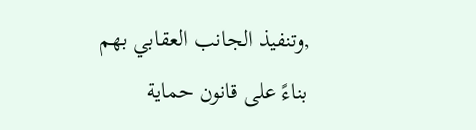,وتنفيذ الجانب العقابي بهم بناءً على قانون حماية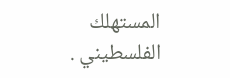المستهلك الفلسطيني .